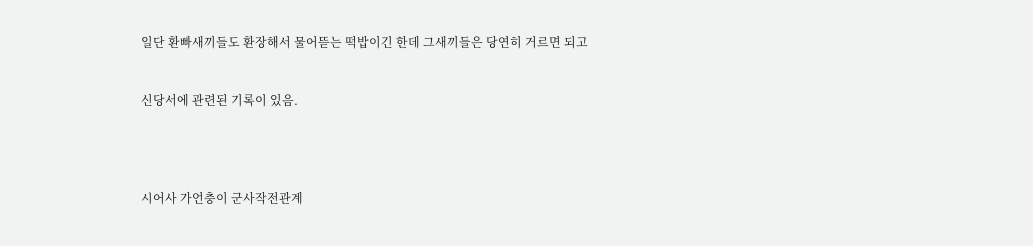일단 환빠새끼들도 환장해서 물어뜯는 떡밥이긴 한데 그새끼들은 당연히 거르면 되고


신당서에 관련된 기록이 있음.




시어사 가언충이 군사작전관계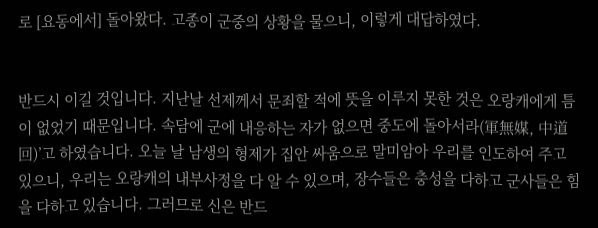로 [요동에서] 돌아왔다. 고종이 군중의 상황을 물으니, 이렇게 대답하였다.


반드시 이길 것입니다. 지난날 선제께서 문죄할 적에 뜻을 이루지 못한 것은 오랑캐에게 틈이 없었기 때문입니다. 속담에 군에 내응하는 자가 없으면 중도에 돌아서라(軍無媒, 中道回)’고 하였습니다. 오늘 날 남생의 형제가 집안 싸움으로 말미암아 우리를 인도하여 주고 있으니, 우리는 오랑캐의 내부사정을 다 알 수 있으며, 장수들은 충성을 다하고 군사들은 힘을 다하고 있습니다. 그러므로 신은 반드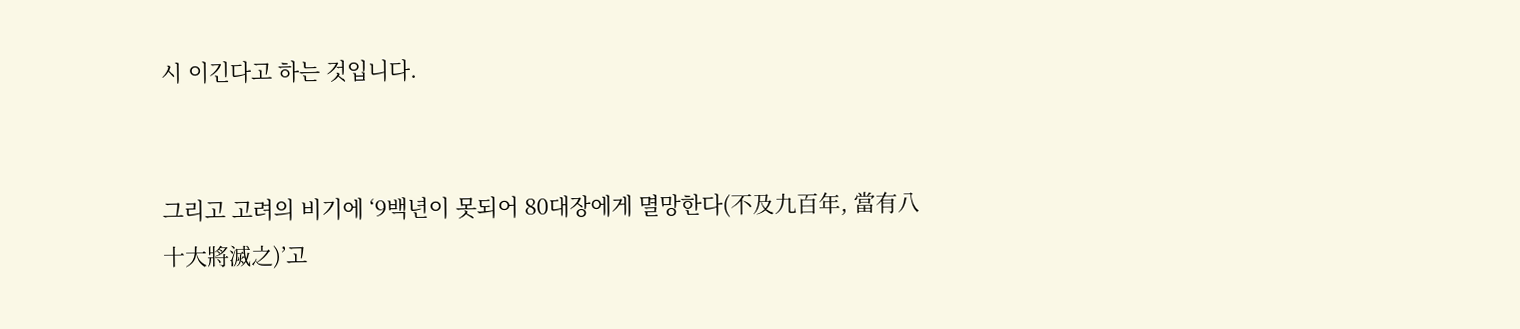시 이긴다고 하는 것입니다.


그리고 고려의 비기에 ‘9백년이 못되어 80대장에게 멸망한다(不及九百年, 當有八十大將滅之)’고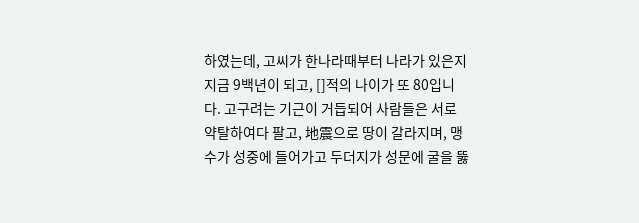하였는데, 고씨가 한나라때부터 나라가 있은지 지금 9백년이 되고, []적의 나이가 또 80입니다. 고구려는 기근이 거듭되어 사람들은 서로 약탈하여다 팔고, 地震으로 땅이 갈라지며, 맹수가 성중에 들어가고 두더지가 성문에 굴을 뚫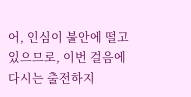어, 인심이 불안에 떨고 있으므로, 이번 걸음에 다시는 출전하지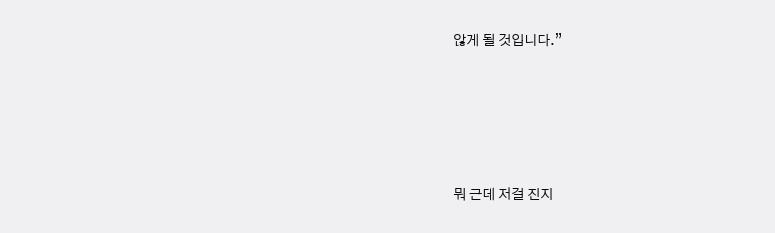않게 될 것입니다.”





뭐 근데 저걸 진지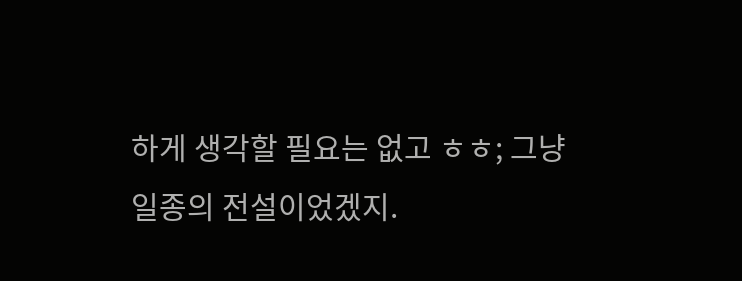하게 생각할 필요는 없고 ㅎㅎ; 그냥 일종의 전설이었겠지.